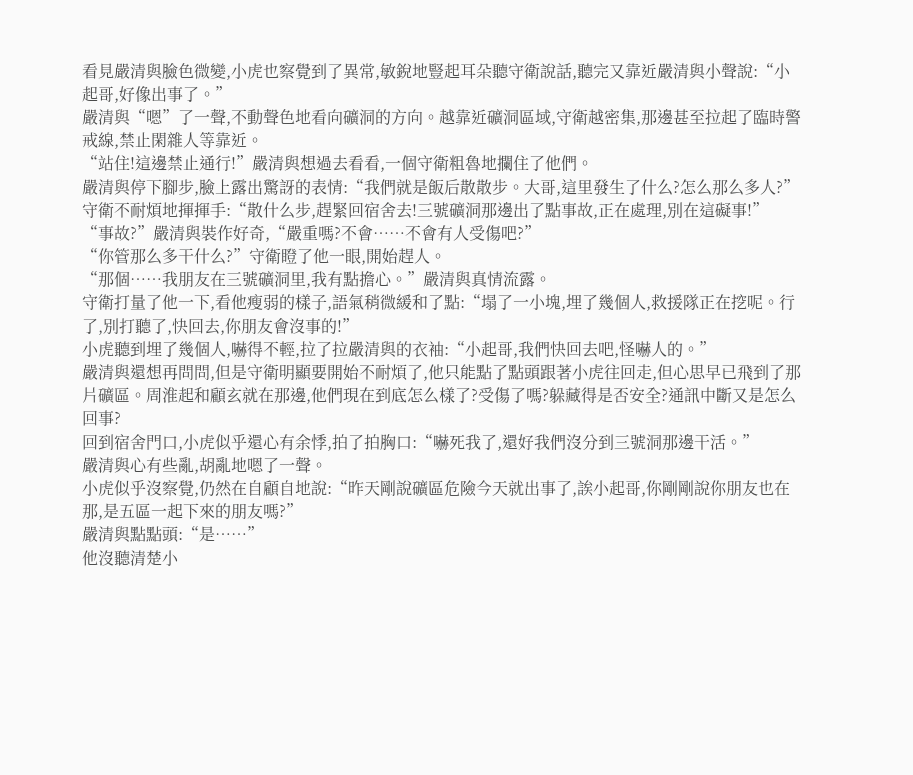看見嚴清與臉色微變,小虎也察覺到了異常,敏銳地豎起耳朵聽守衛說話,聽完又靠近嚴清與小聲說:“小起哥,好像出事了。”
嚴清與“嗯”了一聲,不動聲色地看向礦洞的方向。越靠近礦洞區域,守衛越密集,那邊甚至拉起了臨時警戒線,禁止閑雜人等靠近。
“站住!這邊禁止通行!”嚴清與想過去看看,一個守衛粗魯地攔住了他們。
嚴清與停下腳步,臉上露出驚訝的表情:“我們就是飯后散散步。大哥,這里發生了什么?怎么那么多人?”
守衛不耐煩地揮揮手:“散什么步,趕緊回宿舍去!三號礦洞那邊出了點事故,正在處理,別在這礙事!”
“事故?”嚴清與裝作好奇,“嚴重嗎?不會……不會有人受傷吧?”
“你管那么多干什么?”守衛瞪了他一眼,開始趕人。
“那個……我朋友在三號礦洞里,我有點擔心。”嚴清與真情流露。
守衛打量了他一下,看他瘦弱的樣子,語氣稍微緩和了點:“塌了一小塊,埋了幾個人,救援隊正在挖呢。行了,別打聽了,快回去,你朋友會沒事的!”
小虎聽到埋了幾個人,嚇得不輕,拉了拉嚴清與的衣袖:“小起哥,我們快回去吧,怪嚇人的。”
嚴清與還想再問問,但是守衛明顯要開始不耐煩了,他只能點了點頭跟著小虎往回走,但心思早已飛到了那片礦區。周淮起和顧玄就在那邊,他們現在到底怎么樣了?受傷了嗎?躲藏得是否安全?通訊中斷又是怎么回事?
回到宿舍門口,小虎似乎還心有余悸,拍了拍胸口:“嚇死我了,還好我們沒分到三號洞那邊干活。”
嚴清與心有些亂,胡亂地嗯了一聲。
小虎似乎沒察覺,仍然在自顧自地說:“昨天剛說礦區危險今天就出事了,誒小起哥,你剛剛說你朋友也在那,是五區一起下來的朋友嗎?”
嚴清與點點頭:“是……”
他沒聽清楚小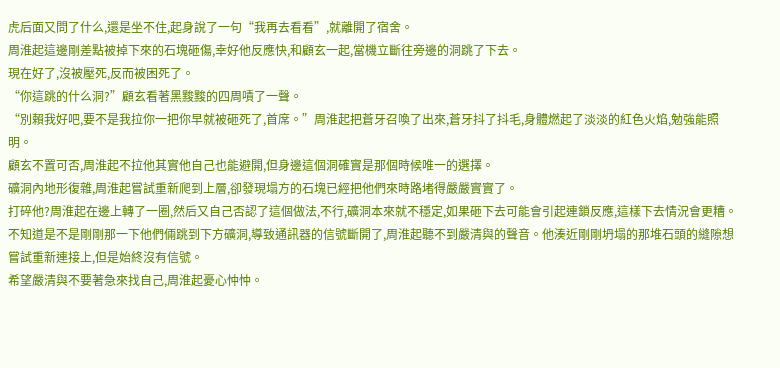虎后面又問了什么,還是坐不住,起身說了一句“我再去看看”,就離開了宿舍。
周淮起這邊剛差點被掉下來的石塊砸傷,幸好他反應快,和顧玄一起,當機立斷往旁邊的洞跳了下去。
現在好了,沒被壓死,反而被困死了。
“你這跳的什么洞?”顧玄看著黑黢黢的四周嘖了一聲。
“別賴我好吧,要不是我拉你一把你早就被砸死了,首席。”周淮起把蒼牙召喚了出來,蒼牙抖了抖毛,身體燃起了淡淡的紅色火焰,勉強能照明。
顧玄不置可否,周淮起不拉他其實他自己也能避開,但身邊這個洞確實是那個時候唯一的選擇。
礦洞內地形復雜,周淮起嘗試重新爬到上層,卻發現塌方的石塊已經把他們來時路堵得嚴嚴實實了。
打碎他?周淮起在邊上轉了一圈,然后又自己否認了這個做法,不行,礦洞本來就不穩定,如果砸下去可能會引起連鎖反應,這樣下去情況會更糟。
不知道是不是剛剛那一下他們倆跳到下方礦洞,導致通訊器的信號斷開了,周淮起聽不到嚴清與的聲音。他湊近剛剛坍塌的那堆石頭的縫隙想嘗試重新連接上,但是始終沒有信號。
希望嚴清與不要著急來找自己,周淮起憂心忡忡。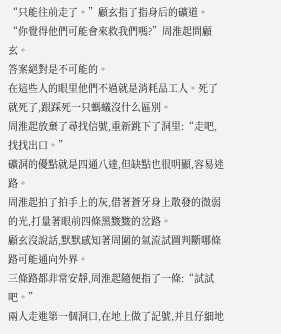“只能往前走了。”顧玄指了指身后的礦道。
“你覺得他們可能會來救我們嗎?”周淮起問顧玄。
答案絕對是不可能的。
在這些人的眼里他們不過就是消耗品工人。死了就死了,跟踩死一只螞蟻沒什么區別。
周淮起放棄了尋找信號,重新跳下了洞里:“走吧,找找出口。”
礦洞的優點就是四通八達,但缺點也很明顯,容易迷路。
周淮起拍了拍手上的灰,借著蒼牙身上散發的微弱的光,打量著眼前四條黑黢黢的岔路。
顧玄沒說話,默默感知著周圍的氣流試圖判斷哪條路可能通向外界。
三條路都非常安靜,周淮起隨便指了一條:“試試吧。”
兩人走進第一個洞口,在地上做了記號,并且仔細地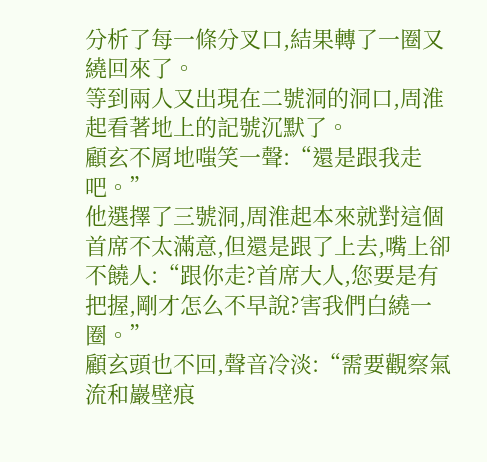分析了每一條分叉口,結果轉了一圈又繞回來了。
等到兩人又出現在二號洞的洞口,周淮起看著地上的記號沉默了。
顧玄不屑地嗤笑一聲:“還是跟我走吧。”
他選擇了三號洞,周淮起本來就對這個首席不太滿意,但還是跟了上去,嘴上卻不饒人:“跟你走?首席大人,您要是有把握,剛才怎么不早說?害我們白繞一圈。”
顧玄頭也不回,聲音冷淡:“需要觀察氣流和巖壁痕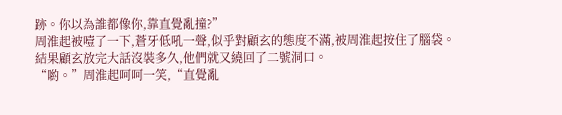跡。你以為誰都像你,靠直覺亂撞?”
周淮起被噎了一下,蒼牙低吼一聲,似乎對顧玄的態度不滿,被周淮起按住了腦袋。
結果顧玄放完大話沒裝多久,他們就又繞回了二號洞口。
“喲。”周淮起呵呵一笑,“直覺亂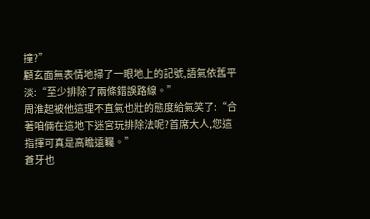撞?”
顧玄面無表情地掃了一眼地上的記號,語氣依舊平淡:“至少排除了兩條錯誤路線。”
周淮起被他這理不直氣也壯的態度給氣笑了:“合著咱倆在這地下迷宮玩排除法呢?首席大人,您這指揮可真是高瞻遠矚。”
蒼牙也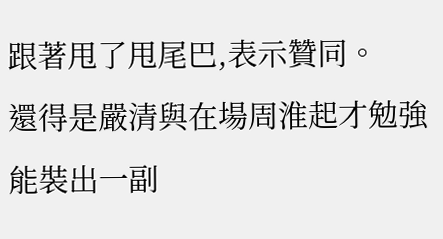跟著甩了甩尾巴,表示贊同。
還得是嚴清與在場周淮起才勉強能裝出一副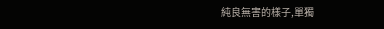純良無害的樣子,單獨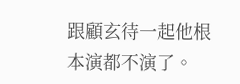跟顧玄待一起他根本演都不演了。